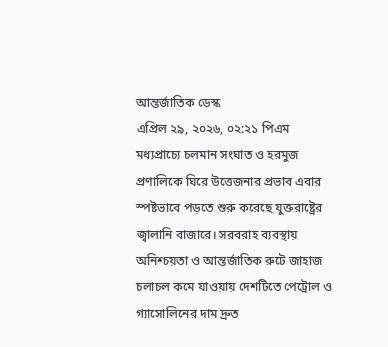আন্তর্জাতিক ডেস্ক
এপ্রিল ২৯, ২০২৬, ০২:২১ পিএম
মধ্যপ্রাচ্যে চলমান সংঘাত ও হরমুজ প্রণালিকে ঘিরে উত্তেজনার প্রভাব এবার স্পষ্টভাবে পড়তে শুরু করেছে যুক্তরাষ্ট্রের জ্বালানি বাজারে। সরবরাহ ব্যবস্থায় অনিশ্চয়তা ও আন্তর্জাতিক রুটে জাহাজ চলাচল কমে যাওয়ায় দেশটিতে পেট্রোল ও গ্যাসোলিনের দাম দ্রুত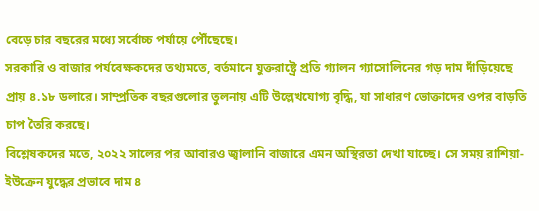বেড়ে চার বছরের মধ্যে সর্বোচ্চ পর্যায়ে পৌঁছেছে।
সরকারি ও বাজার পর্যবেক্ষকদের তথ্যমতে, বর্তমানে যুক্তরাষ্ট্রে প্রতি গ্যালন গ্যাসোলিনের গড় দাম দাঁড়িয়েছে প্রায় ৪.১৮ ডলারে। সাম্প্রতিক বছরগুলোর তুলনায় এটি উল্লেখযোগ্য বৃদ্ধি, যা সাধারণ ভোক্তাদের ওপর বাড়তি চাপ তৈরি করছে।
বিশ্লেষকদের মতে, ২০২২ সালের পর আবারও জ্বালানি বাজারে এমন অস্থিরতা দেখা যাচ্ছে। সে সময় রাশিয়া-ইউক্রেন যুদ্ধের প্রভাবে দাম ৪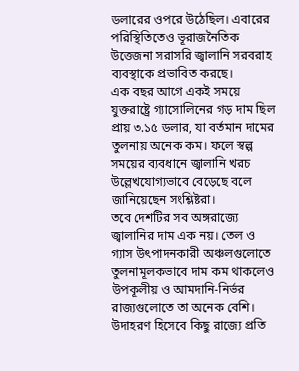ডলারের ওপরে উঠেছিল। এবারের পরিস্থিতিতেও ভূরাজনৈতিক উত্তেজনা সরাসরি জ্বালানি সরবরাহ ব্যবস্থাকে প্রভাবিত করছে।
এক বছর আগে একই সময়ে যুক্তরাষ্ট্রে গ্যাসোলিনের গড় দাম ছিল প্রায় ৩.১৫ ডলার, যা বর্তমান দামের তুলনায় অনেক কম। ফলে স্বল্প সময়ের ব্যবধানে জ্বালানি খরচ উল্লেখযোগ্যভাবে বেড়েছে বলে জানিয়েছেন সংশ্লিষ্টরা।
তবে দেশটির সব অঙ্গরাজ্যে জ্বালানির দাম এক নয়। তেল ও গ্যাস উৎপাদনকারী অঞ্চলগুলোতে তুলনামূলকভাবে দাম কম থাকলেও উপকূলীয় ও আমদানি-নির্ভর রাজ্যগুলোতে তা অনেক বেশি। উদাহরণ হিসেবে কিছু রাজ্যে প্রতি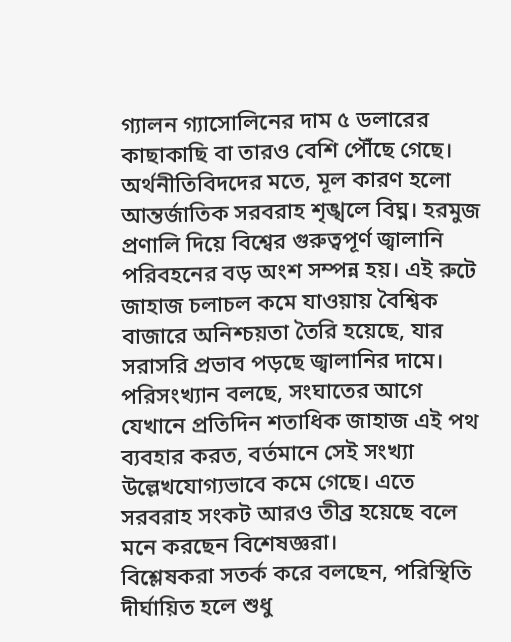গ্যালন গ্যাসোলিনের দাম ৫ ডলারের কাছাকাছি বা তারও বেশি পৌঁছে গেছে।
অর্থনীতিবিদদের মতে, মূল কারণ হলো আন্তর্জাতিক সরবরাহ শৃঙ্খলে বিঘ্ন। হরমুজ প্রণালি দিয়ে বিশ্বের গুরুত্বপূর্ণ জ্বালানি পরিবহনের বড় অংশ সম্পন্ন হয়। এই রুটে জাহাজ চলাচল কমে যাওয়ায় বৈশ্বিক বাজারে অনিশ্চয়তা তৈরি হয়েছে, যার সরাসরি প্রভাব পড়ছে জ্বালানির দামে।
পরিসংখ্যান বলছে, সংঘাতের আগে যেখানে প্রতিদিন শতাধিক জাহাজ এই পথ ব্যবহার করত, বর্তমানে সেই সংখ্যা উল্লেখযোগ্যভাবে কমে গেছে। এতে সরবরাহ সংকট আরও তীব্র হয়েছে বলে মনে করছেন বিশেষজ্ঞরা।
বিশ্লেষকরা সতর্ক করে বলছেন, পরিস্থিতি দীর্ঘায়িত হলে শুধু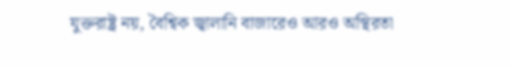যুক্তরাষ্ট্র নয়, বৈশ্বিক জ্বালানি বাজারেও আরও অস্থিরতা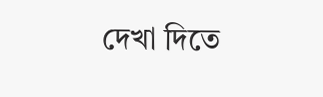দেখা দিতে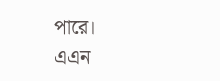পারে।
এএন